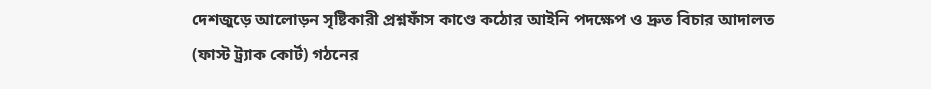দেশজুড়ে আলোড়ন সৃষ্টিকারী প্রশ্নফাঁস কাণ্ডে কঠোর আইনি পদক্ষেপ ও দ্রুত বিচার আদালত (ফাস্ট ট্র্যাক কোর্ট) গঠনের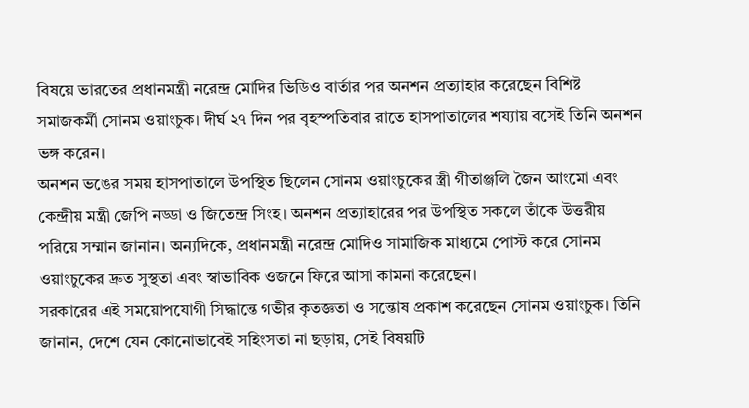বিষয়ে ভারতের প্রধানমন্ত্রী নরেন্দ্র মোদির ভিডিও বার্তার পর অনশন প্রত্যাহার করেছেন বিশিষ্ট সমাজকর্মী সোনম ওয়াংচুক। দীর্ঘ ২৭ দিন পর বৃহস্পতিবার রাতে হাসপাতালের শয্যায় বসেই তিনি অনশন ভঙ্গ করেন।
অনশন ভঙের সময় হাসপাতালে উপস্থিত ছিলেন সোনম ওয়াংচুকের স্ত্রী গীতাঞ্জলি জৈন আংমো এবং কেন্দ্রীয় মন্ত্রী জেপি নড্ডা ও জিতেন্দ্র সিংহ। অনশন প্রত্যাহারের পর উপস্থিত সকলে তাঁকে উত্তরীয় পরিয়ে সম্মান জানান। অন্যদিকে, প্রধানমন্ত্রী নরেন্দ্র মোদিও সামাজিক মাধ্যমে পোস্ট করে সোনম ওয়াংচুকের দ্রুত সুস্থতা এবং স্বাভাবিক ওজনে ফিরে আসা কামনা করেছেন।
সরকারের এই সময়োপযোগী সিদ্ধান্তে গভীর কৃতজ্ঞতা ও সন্তোষ প্রকাশ করেছেন সোনম ওয়াংচুক। তিনি জানান, দেশে যেন কোনোভাবেই সহিংসতা না ছড়ায়, সেই বিষয়টি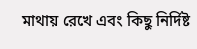মাথায় রেখে এবং কিছু নির্দিষ্ট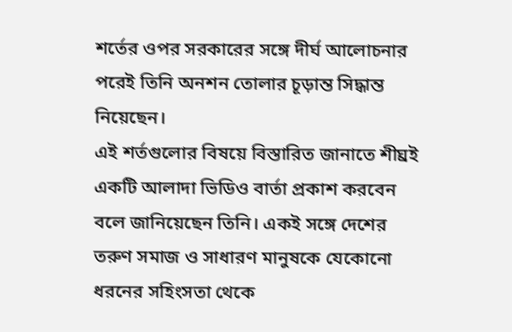শর্তের ওপর সরকারের সঙ্গে দীর্ঘ আলোচনার পরেই তিনি অনশন তোলার চূড়ান্ত সিদ্ধান্ত নিয়েছেন।
এই শর্তগুলোর বিষয়ে বিস্তারিত জানাতে শীঘ্রই একটি আলাদা ভিডিও বার্তা প্রকাশ করবেন বলে জানিয়েছেন তিনি। একই সঙ্গে দেশের তরুণ সমাজ ও সাধারণ মানুষকে যেকোনো ধরনের সহিংসতা থেকে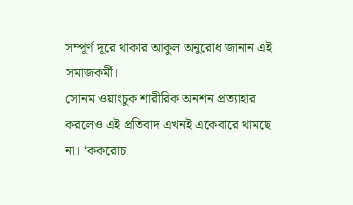সম্পূর্ণ দূরে থাকার আকুল অনুরোধ জানান এই সমাজকর্মী।
সোনম ওয়াংচুক শারীরিক অনশন প্রত্যাহার করলেও এই প্রতিবাদ এখনই একেবারে থামছে না। ‘ককরোচ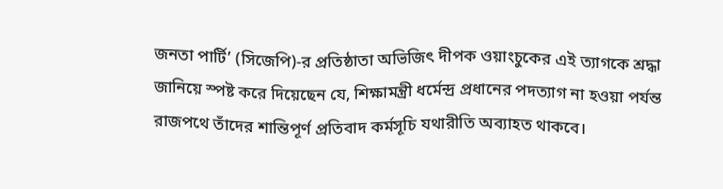জনতা পার্টি’ (সিজেপি)-র প্রতিষ্ঠাতা অভিজিৎ দীপক ওয়াংচুকের এই ত্যাগকে শ্রদ্ধা জানিয়ে স্পষ্ট করে দিয়েছেন যে, শিক্ষামন্ত্রী ধর্মেন্দ্র প্রধানের পদত্যাগ না হওয়া পর্যন্ত রাজপথে তাঁদের শান্তিপূর্ণ প্রতিবাদ কর্মসূচি যথারীতি অব্যাহত থাকবে।